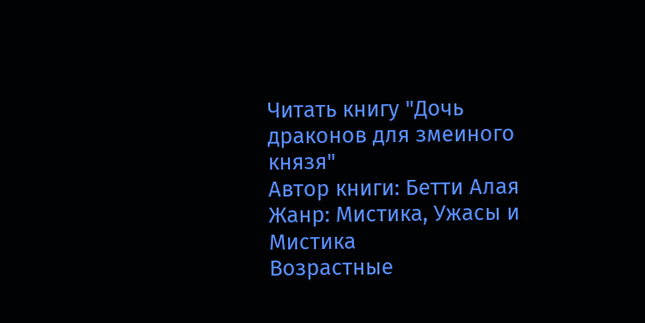Читать книгу "Дочь драконов для змеиного князя"
Автор книги: Бетти Алая
Жанр: Мистика, Ужасы и Мистика
Возрастные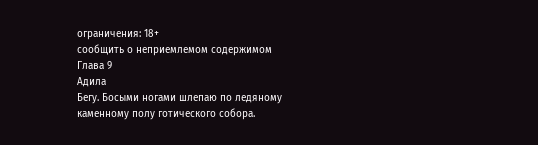ограничения: 18+
сообщить о неприемлемом содержимом
Глава 9
Адила
Бегу. Босыми ногами шлепаю по ледяному каменному полу готического собора.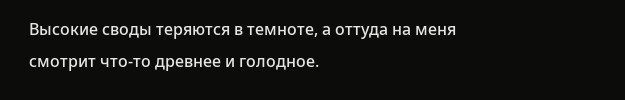Высокие своды теряются в темноте, а оттуда на меня смотрит что-то древнее и голодное.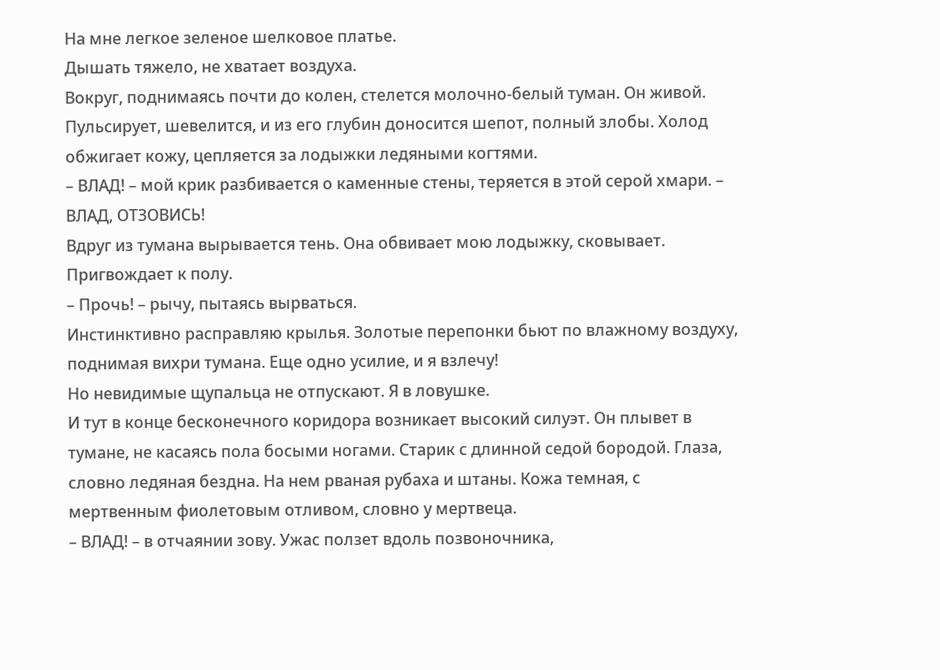На мне легкое зеленое шелковое платье.
Дышать тяжело, не хватает воздуха.
Вокруг, поднимаясь почти до колен, стелется молочно-белый туман. Он живой. Пульсирует, шевелится, и из его глубин доносится шепот, полный злобы. Холод обжигает кожу, цепляется за лодыжки ледяными когтями.
– ВЛАД! – мой крик разбивается о каменные стены, теряется в этой серой хмари. – ВЛАД, ОТЗОВИСЬ!
Вдруг из тумана вырывается тень. Она обвивает мою лодыжку, сковывает. Пригвождает к полу.
– Прочь! – рычу, пытаясь вырваться.
Инстинктивно расправляю крылья. Золотые перепонки бьют по влажному воздуху, поднимая вихри тумана. Еще одно усилие, и я взлечу!
Но невидимые щупальца не отпускают. Я в ловушке.
И тут в конце бесконечного коридора возникает высокий силуэт. Он плывет в тумане, не касаясь пола босыми ногами. Старик с длинной седой бородой. Глаза, словно ледяная бездна. На нем рваная рубаха и штаны. Кожа темная, с мертвенным фиолетовым отливом, словно у мертвеца.
– ВЛАД! – в отчаянии зову. Ужас ползет вдоль позвоночника,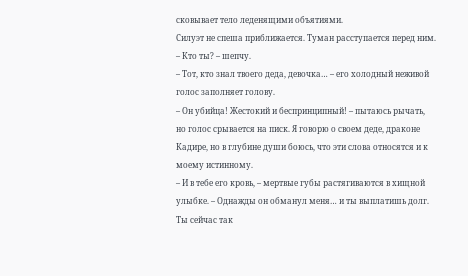сковывает тело леденящими объятиями.
Силуэт не спеша приближается. Туман расступается перед ним.
– Кто ты? – шепчу.
– Тот, кто знал твоего деда, девочка… – его холодный неживой голос заполняет голову.
– Он убийца! Жестокий и беспринципный! – пытаюсь рычать, но голос срывается на писк. Я говорю о своем деде, драконе Кадире, но в глубине души боюсь, что эти слова относятся и к моему истинному.
– И в тебе его кровь, – мертвые губы растягиваются в хищной улыбке. – Однажды он обманул меня… и ты выплатишь долг. Ты сейчас так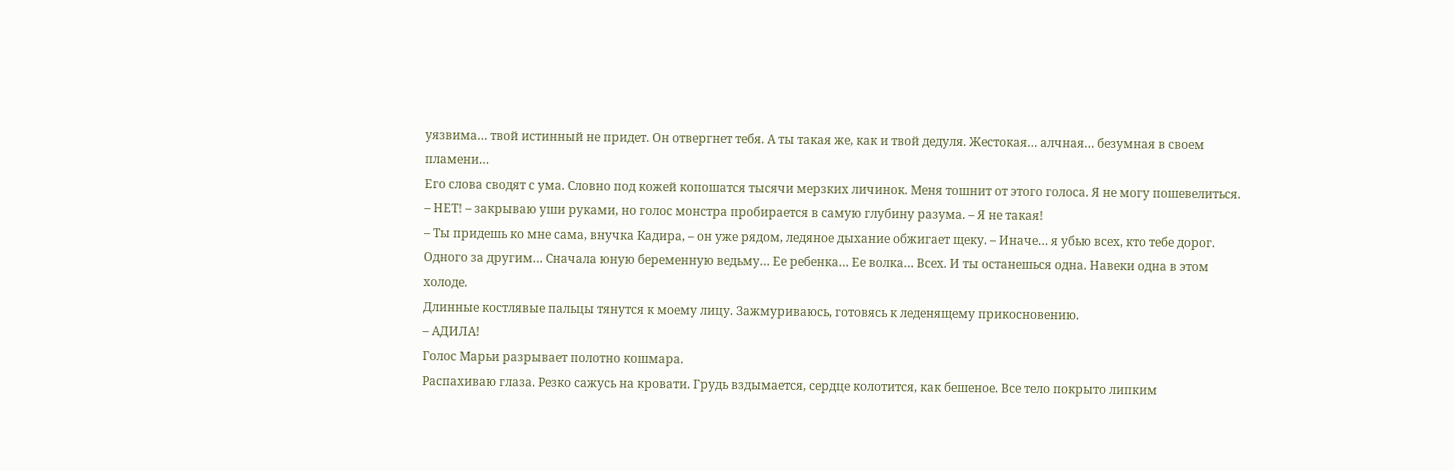уязвима… твой истинный не придет. Он отвергнет тебя. А ты такая же, как и твой дедуля. Жестокая… алчная… безумная в своем пламени…
Его слова сводят с ума. Словно под кожей копошатся тысячи мерзких личинок. Меня тошнит от этого голоса. Я не могу пошевелиться.
– НЕТ! – закрываю уши руками, но голос монстра пробирается в самую глубину разума. – Я не такая!
– Ты придешь ко мне сама, внучка Кадира, – он уже рядом, ледяное дыхание обжигает щеку. – Иначе… я убью всех, кто тебе дорог. Одного за другим… Сначала юную беременную ведьму… Ее ребенка… Ее волка… Всех. И ты останешься одна. Навеки одна в этом холоде.
Длинные костлявые пальцы тянутся к моему лицу. Зажмуриваюсь, готовясь к леденящему прикосновению.
– АДИЛА!
Голос Марьи разрывает полотно кошмара.
Распахиваю глаза. Резко сажусь на кровати. Грудь вздымается, сердце колотится, как бешеное. Все тело покрыто липким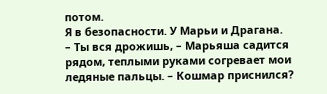потом.
Я в безопасности. У Марьи и Драгана.
– Ты вся дрожишь, – Марьяша садится рядом, теплыми руками согревает мои ледяные пальцы. – Кошмар приснился?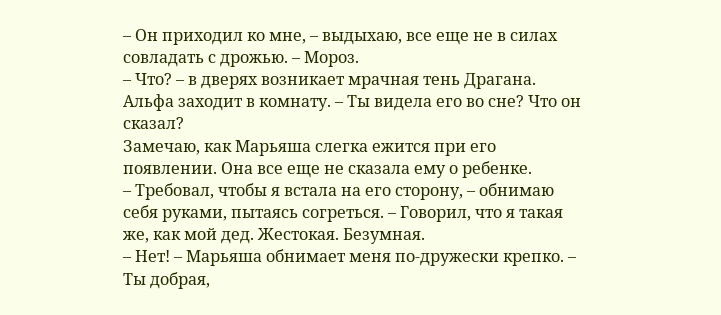– Он приходил ко мне, – выдыхаю, все еще не в силах совладать с дрожью. – Мороз.
– Что? – в дверях возникает мрачная тень Драгана. Альфа заходит в комнату. – Ты видела его во сне? Что он сказал?
Замечаю, как Марьяша слегка ежится при его появлении. Она все еще не сказала ему о ребенке.
– Требовал, чтобы я встала на его сторону, – обнимаю себя руками, пытаясь согреться. – Говорил, что я такая же, как мой дед. Жестокая. Безумная.
– Нет! – Марьяша обнимает меня по-дружески крепко. – Ты добрая,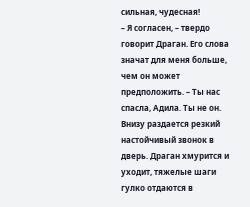сильная, чудесная!
– Я согласен, – твердо говорит Драган. Его слова значат для меня больше, чем он может предположить. – Ты нас спасла, Адила. Ты не он.
Внизу раздается резкий настойчивый звонок в дверь. Драган хмурится и уходит, тяжелые шаги гулко отдаются в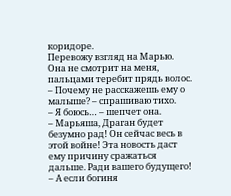коридоре.
Перевожу взгляд на Марью. Она не смотрит на меня, пальцами теребит прядь волос.
– Почему не расскажешь ему о малыше? – спрашиваю тихо.
– Я боюсь… – шепчет она.
– Марьяша, Драган будет безумно рад! Он сейчас весь в этой войне! Эта новость даст ему причину сражаться дальше. Ради вашего будущего!
– А если богиня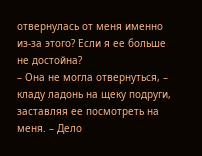отвернулась от меня именно из-за этого? Если я ее больше не достойна?
– Она не могла отвернуться, – кладу ладонь на щеку подруги, заставляя ее посмотреть на меня. – Дело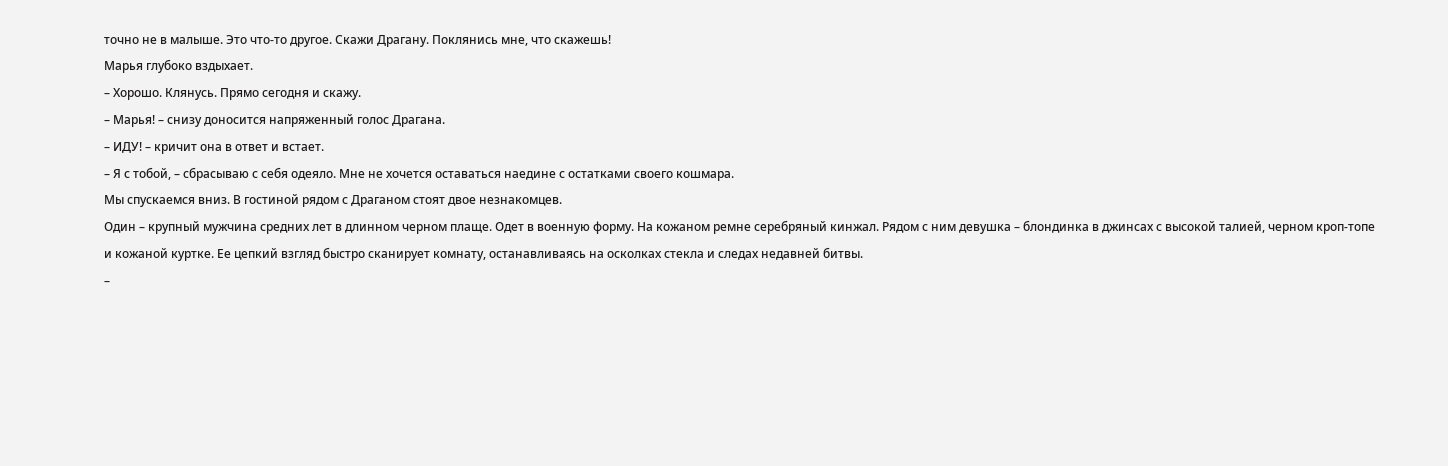точно не в малыше. Это что-то другое. Скажи Драгану. Поклянись мне, что скажешь!
Марья глубоко вздыхает.
– Хорошо. Клянусь. Прямо сегодня и скажу.
– Марья! – снизу доносится напряженный голос Драгана.
– ИДУ! – кричит она в ответ и встает.
– Я с тобой, – сбрасываю с себя одеяло. Мне не хочется оставаться наедине с остатками своего кошмара.
Мы спускаемся вниз. В гостиной рядом с Драганом стоят двое незнакомцев.
Один – крупный мужчина средних лет в длинном черном плаще. Одет в военную форму. На кожаном ремне серебряный кинжал. Рядом с ним девушка – блондинка в джинсах с высокой талией, черном кроп-топе и кожаной куртке. Ее цепкий взгляд быстро сканирует комнату, останавливаясь на осколках стекла и следах недавней битвы.
–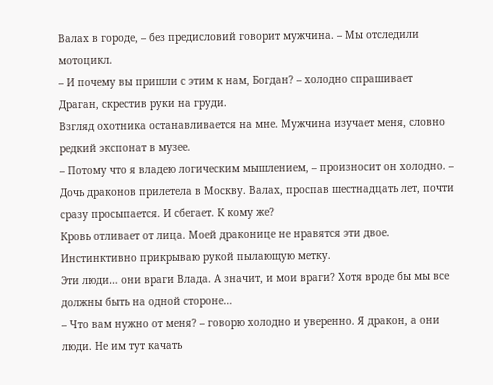Валах в городе, – без предисловий говорит мужчина. – Мы отследили мотоцикл.
– И почему вы пришли с этим к нам, Богдан? – холодно спрашивает Драган, скрестив руки на груди.
Взгляд охотника останавливается на мне. Мужчина изучает меня, словно редкий экспонат в музее.
– Потому что я владею логическим мышлением, – произносит он холодно. – Дочь драконов прилетела в Москву. Валах, проспав шестнадцать лет, почти сразу просыпается. И сбегает. К кому же?
Кровь отливает от лица. Моей драконице не нравятся эти двое. Инстинктивно прикрываю рукой пылающую метку.
Эти люди… они враги Влада. А значит, и мои враги? Хотя вроде бы мы все должны быть на одной стороне…
– Что вам нужно от меня? – говорю холодно и уверенно. Я дракон, а они люди. Не им тут качать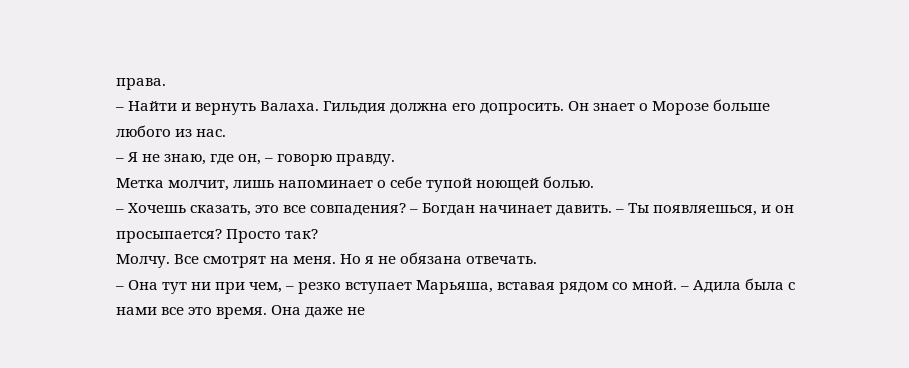права.
– Найти и вернуть Валаха. Гильдия должна его допросить. Он знает о Морозе больше любого из нас.
– Я не знаю, где он, – говорю правду.
Метка молчит, лишь напоминает о себе тупой ноющей болью.
– Хочешь сказать, это все совпадения? – Богдан начинает давить. – Ты появляешься, и он просыпается? Просто так?
Молчу. Все смотрят на меня. Но я не обязана отвечать.
– Она тут ни при чем, – резко вступает Марьяша, вставая рядом со мной. – Адила была с нами все это время. Она даже не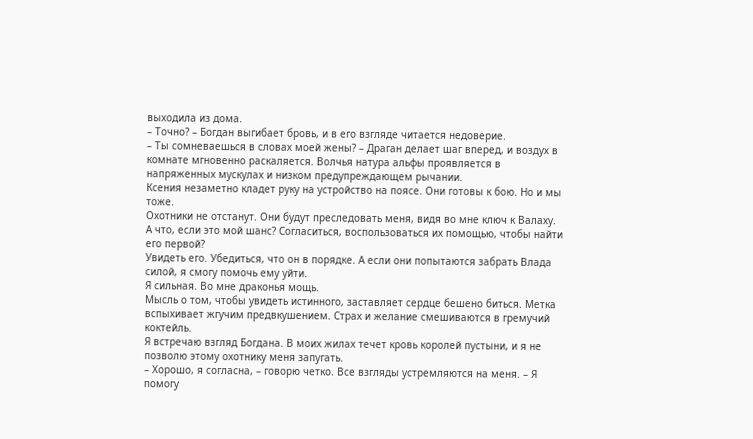выходила из дома.
– Точно? – Богдан выгибает бровь, и в его взгляде читается недоверие.
– Ты сомневаешься в словах моей жены? – Драган делает шаг вперед, и воздух в комнате мгновенно раскаляется. Волчья натура альфы проявляется в напряженных мускулах и низком предупреждающем рычании.
Ксения незаметно кладет руку на устройство на поясе. Они готовы к бою. Но и мы тоже.
Охотники не отстанут. Они будут преследовать меня, видя во мне ключ к Валаху.
А что, если это мой шанс? Согласиться, воспользоваться их помощью, чтобы найти его первой?
Увидеть его. Убедиться, что он в порядке. А если они попытаются забрать Влада силой, я смогу помочь ему уйти.
Я сильная. Во мне драконья мощь.
Мысль о том, чтобы увидеть истинного, заставляет сердце бешено биться. Метка вспыхивает жгучим предвкушением. Страх и желание смешиваются в гремучий коктейль.
Я встречаю взгляд Богдана. В моих жилах течет кровь королей пустыни, и я не позволю этому охотнику меня запугать.
– Хорошо, я согласна, – говорю четко. Все взгляды устремляются на меня. – Я помогу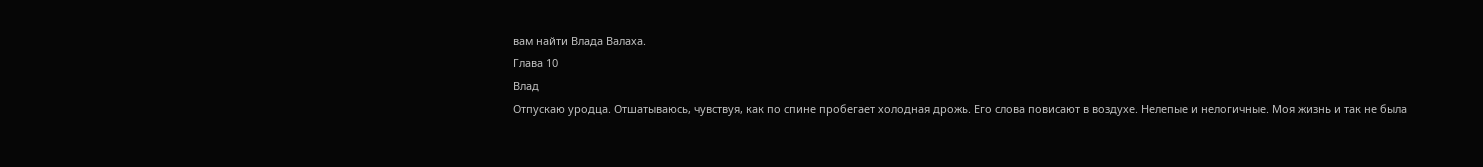вам найти Влада Валаха.
Глава 10
Влад
Отпускаю уродца. Отшатываюсь, чувствуя, как по спине пробегает холодная дрожь. Его слова повисают в воздухе. Нелепые и нелогичные. Моя жизнь и так не была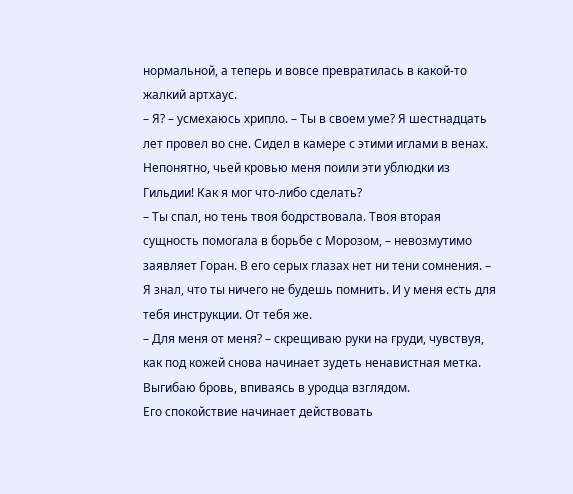нормальной, а теперь и вовсе превратилась в какой-то жалкий артхаус.
– Я? – усмехаюсь хрипло. – Ты в своем уме? Я шестнадцать лет провел во сне. Сидел в камере с этими иглами в венах. Непонятно, чьей кровью меня поили эти ублюдки из Гильдии! Как я мог что-либо сделать?
– Ты спал, но тень твоя бодрствовала. Твоя вторая сущность помогала в борьбе с Морозом, – невозмутимо заявляет Горан. В его серых глазах нет ни тени сомнения. – Я знал, что ты ничего не будешь помнить. И у меня есть для тебя инструкции. От тебя же.
– Для меня от меня? – скрещиваю руки на груди, чувствуя, как под кожей снова начинает зудеть ненавистная метка. Выгибаю бровь, впиваясь в уродца взглядом.
Его спокойствие начинает действовать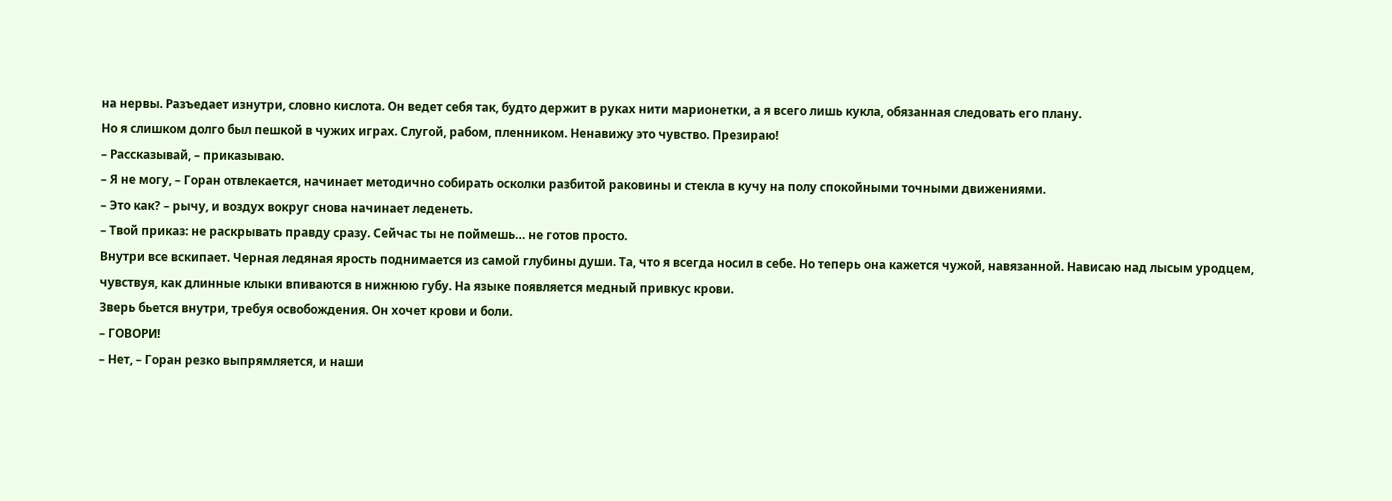на нервы. Разъедает изнутри, словно кислота. Он ведет себя так, будто держит в руках нити марионетки, а я всего лишь кукла, обязанная следовать его плану.
Но я слишком долго был пешкой в чужих играх. Слугой, рабом, пленником. Ненавижу это чувство. Презираю!
– Рассказывай, – приказываю.
– Я не могу, – Горан отвлекается, начинает методично собирать осколки разбитой раковины и стекла в кучу на полу спокойными точными движениями.
– Это как? – рычу, и воздух вокруг снова начинает леденеть.
– Твой приказ: не раскрывать правду сразу. Сейчас ты не поймешь… не готов просто.
Внутри все вскипает. Черная ледяная ярость поднимается из самой глубины души. Та, что я всегда носил в себе. Но теперь она кажется чужой, навязанной. Нависаю над лысым уродцем, чувствуя, как длинные клыки впиваются в нижнюю губу. На языке появляется медный привкус крови.
Зверь бьется внутри, требуя освобождения. Он хочет крови и боли.
– ГОВОРИ!
– Нет, – Горан резко выпрямляется, и наши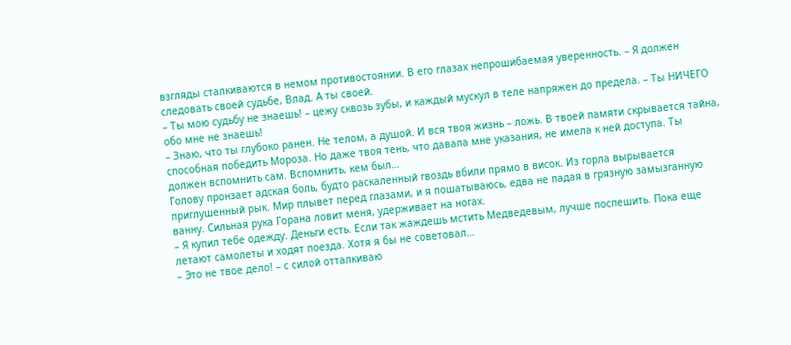взгляды сталкиваются в немом противостоянии. В его глазах непрошибаемая уверенность. – Я должен следовать своей судьбе, Влад. А ты своей.
– Ты мою судьбу не знаешь! – цежу сквозь зубы, и каждый мускул в теле напряжен до предела. – Ты НИЧЕГО обо мне не знаешь!
– Знаю, что ты глубоко ранен. Не телом, а душой. И вся твоя жизнь – ложь. В твоей памяти скрывается тайна, способная победить Мороза. Но даже твоя тень, что давала мне указания, не имела к ней доступа. Ты должен вспомнить сам. Вспомнить, кем был…
Голову пронзает адская боль, будто раскаленный гвоздь вбили прямо в висок. Из горла вырывается приглушенный рык. Мир плывет перед глазами, и я пошатываюсь, едва не падая в грязную замызганную ванну. Сильная рука Горана ловит меня, удерживает на ногах.
– Я купил тебе одежду. Деньги есть. Если так жаждешь мстить Медведевым, лучше поспешить. Пока еще летают самолеты и ходят поезда. Хотя я бы не советовал…
– Это не твое дело! – с силой отталкиваю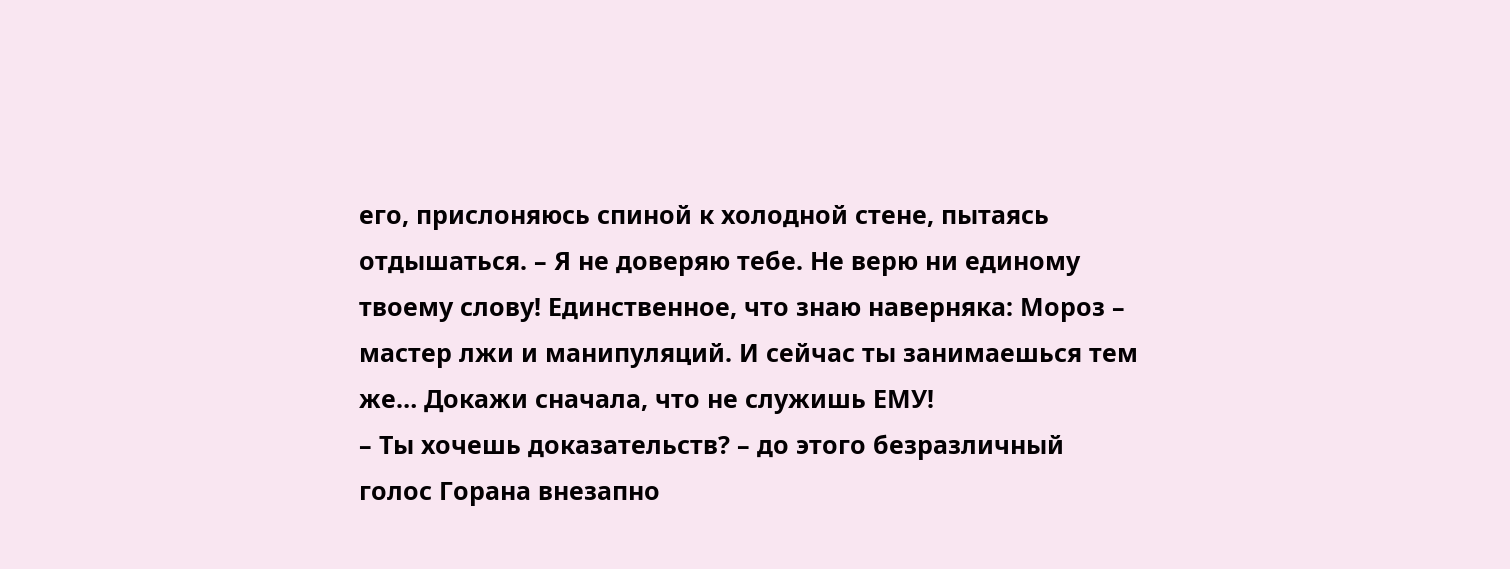его, прислоняюсь спиной к холодной стене, пытаясь отдышаться. – Я не доверяю тебе. Не верю ни единому твоему слову! Единственное, что знаю наверняка: Мороз – мастер лжи и манипуляций. И сейчас ты занимаешься тем же… Докажи сначала, что не служишь ЕМУ!
– Ты хочешь доказательств? – до этого безразличный голос Горана внезапно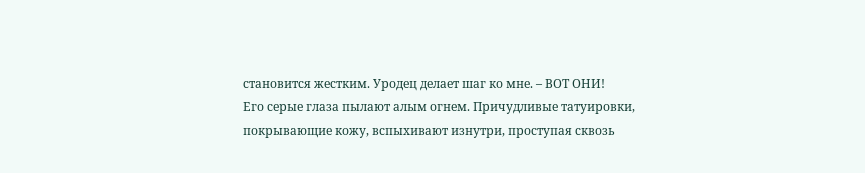становится жестким. Уродец делает шаг ко мне. – ВОТ ОНИ!
Его серые глаза пылают алым огнем. Причудливые татуировки, покрывающие кожу, вспыхивают изнутри, проступая сквозь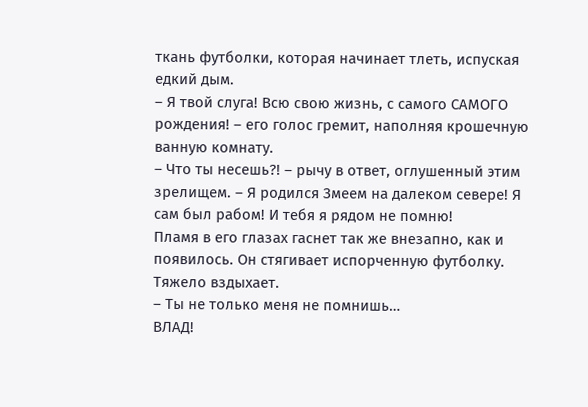ткань футболки, которая начинает тлеть, испуская едкий дым.
– Я твой слуга! Всю свою жизнь, с самого САМОГО рождения! – его голос гремит, наполняя крошечную ванную комнату.
– Что ты несешь?! – рычу в ответ, оглушенный этим зрелищем. – Я родился Змеем на далеком севере! Я сам был рабом! И тебя я рядом не помню!
Пламя в его глазах гаснет так же внезапно, как и появилось. Он стягивает испорченную футболку. Тяжело вздыхает.
– Ты не только меня не помнишь…
ВЛАД!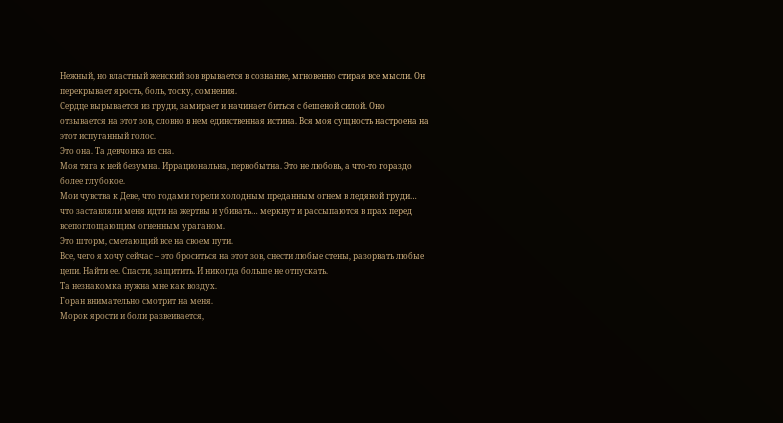Нежный, но властный женский зов врывается в сознание, мгновенно стирая все мысли. Он перекрывает ярость, боль, тоску, сомнения.
Сердце вырывается из груди, замирает и начинает биться с бешеной силой. Оно отзывается на этот зов, словно в нем единственная истина. Вся моя сущность настроена на этот испуганный голос.
Это она. Та девчонка из сна.
Моя тяга к ней безумна. Иррациональна, первобытна. Это не любовь, а что-то гораздо более глубокое.
Мои чувства к Деве, что годами горели холодным преданным огнем в ледяной груди… что заставляли меня идти на жертвы и убивать… меркнут и рассыпаются в прах перед всепоглощающим огненным ураганом.
Это шторм, сметающий все на своем пути.
Все, чего я хочу сейчас – это броситься на этот зов, снести любые стены, разорвать любые цепи. Найти ее. Спасти, защитить. И никогда больше не отпускать.
Та незнакомка нужна мне как воздух.
Горан внимательно смотрит на меня.
Морок ярости и боли развеивается,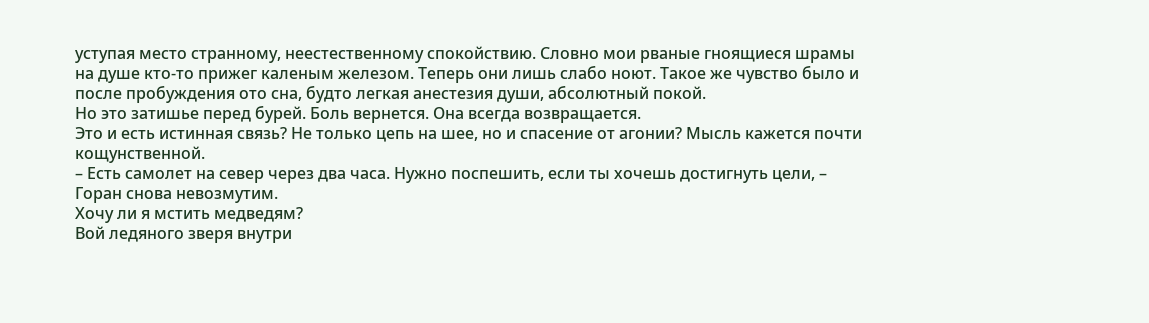уступая место странному, неестественному спокойствию. Словно мои рваные гноящиеся шрамы на душе кто-то прижег каленым железом. Теперь они лишь слабо ноют. Такое же чувство было и после пробуждения ото сна, будто легкая анестезия души, абсолютный покой.
Но это затишье перед бурей. Боль вернется. Она всегда возвращается.
Это и есть истинная связь? Не только цепь на шее, но и спасение от агонии? Мысль кажется почти кощунственной.
– Есть самолет на север через два часа. Нужно поспешить, если ты хочешь достигнуть цели, – Горан снова невозмутим.
Хочу ли я мстить медведям?
Вой ледяного зверя внутри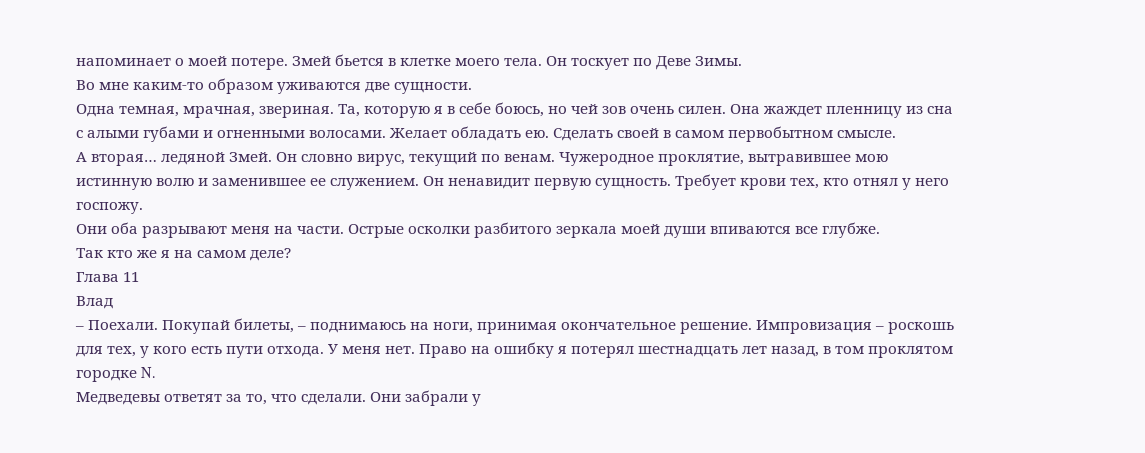напоминает о моей потере. Змей бьется в клетке моего тела. Он тоскует по Деве Зимы.
Во мне каким-то образом уживаются две сущности.
Одна темная, мрачная, звериная. Та, которую я в себе боюсь, но чей зов очень силен. Она жаждет пленницу из сна с алыми губами и огненными волосами. Желает обладать ею. Сделать своей в самом первобытном смысле.
А вторая… ледяной Змей. Он словно вирус, текущий по венам. Чужеродное проклятие, вытравившее мою истинную волю и заменившее ее служением. Он ненавидит первую сущность. Требует крови тех, кто отнял у него госпожу.
Они оба разрывают меня на части. Острые осколки разбитого зеркала моей души впиваются все глубже.
Так кто же я на самом деле?
Глава 11
Влад
– Поехали. Покупай билеты, – поднимаюсь на ноги, принимая окончательное решение. Импровизация – роскошь для тех, у кого есть пути отхода. У меня нет. Право на ошибку я потерял шестнадцать лет назад, в том проклятом городке N.
Медведевы ответят за то, что сделали. Они забрали у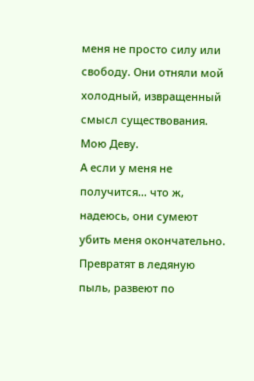меня не просто силу или свободу. Они отняли мой холодный, извращенный смысл существования. Мою Деву.
А если у меня не получится… что ж, надеюсь, они сумеют убить меня окончательно. Превратят в ледяную пыль, развеют по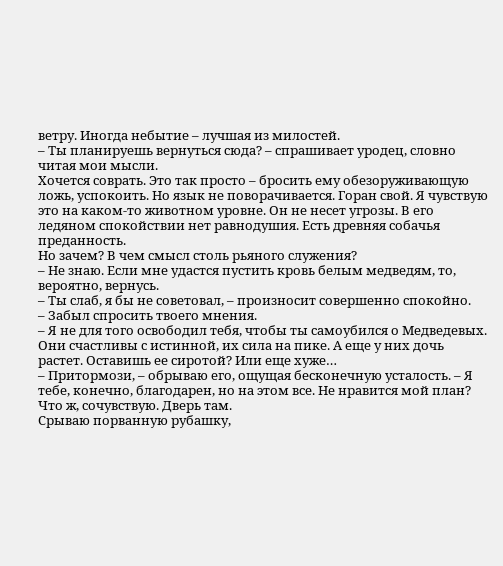ветру. Иногда небытие – лучшая из милостей.
– Ты планируешь вернуться сюда? – спрашивает уродец, словно читая мои мысли.
Хочется соврать. Это так просто – бросить ему обезоруживающую ложь, успокоить. Но язык не поворачивается. Горан свой. Я чувствую это на каком-то животном уровне. Он не несет угрозы. В его ледяном спокойствии нет равнодушия. Есть древняя собачья преданность.
Но зачем? В чем смысл столь рьяного служения?
– Не знаю. Если мне удастся пустить кровь белым медведям, то, вероятно, вернусь.
– Ты слаб, я бы не советовал, – произносит совершенно спокойно.
– Забыл спросить твоего мнения.
– Я не для того освободил тебя, чтобы ты самоубился о Медведевых. Они счастливы с истинной, их сила на пике. А еще у них дочь растет. Оставишь ее сиротой? Или еще хуже…
– Притормози, – обрываю его, ощущая бесконечную усталость. – Я тебе, конечно, благодарен, но на этом все. Не нравится мой план? Что ж, сочувствую. Дверь там.
Срываю порванную рубашку,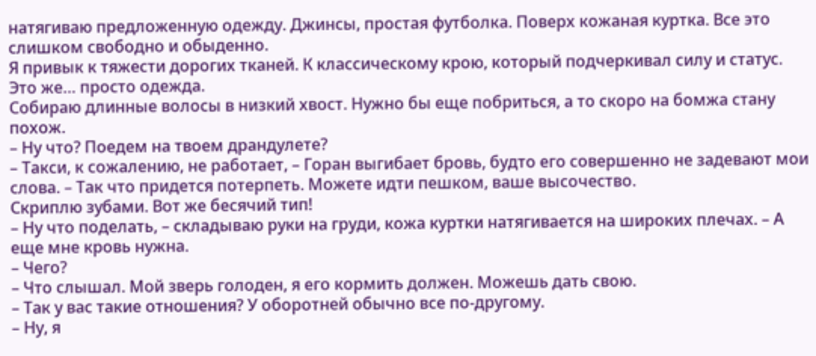натягиваю предложенную одежду. Джинсы, простая футболка. Поверх кожаная куртка. Все это слишком свободно и обыденно.
Я привык к тяжести дорогих тканей. К классическому крою, который подчеркивал силу и статус. Это же… просто одежда.
Собираю длинные волосы в низкий хвост. Нужно бы еще побриться, а то скоро на бомжа стану похож.
– Ну что? Поедем на твоем драндулете?
– Такси, к сожалению, не работает, – Горан выгибает бровь, будто его совершенно не задевают мои слова. – Так что придется потерпеть. Можете идти пешком, ваше высочество.
Скриплю зубами. Вот же бесячий тип!
– Ну что поделать, – складываю руки на груди, кожа куртки натягивается на широких плечах. – А еще мне кровь нужна.
– Чего?
– Что слышал. Мой зверь голоден, я его кормить должен. Можешь дать свою.
– Так у вас такие отношения? У оборотней обычно все по-другому.
– Ну, я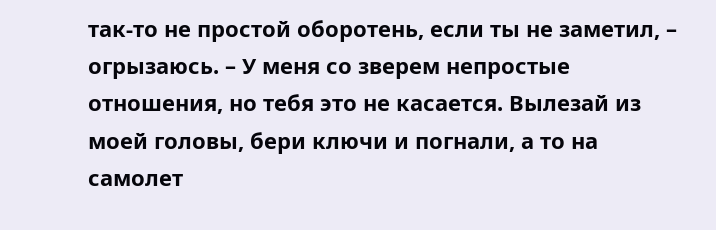так-то не простой оборотень, если ты не заметил, – огрызаюсь. – У меня со зверем непростые отношения, но тебя это не касается. Вылезай из моей головы, бери ключи и погнали, а то на самолет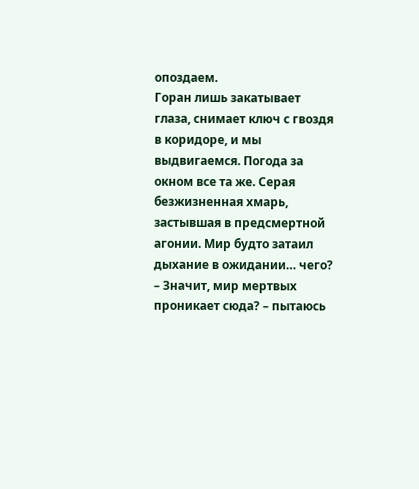опоздаем.
Горан лишь закатывает глаза, снимает ключ с гвоздя в коридоре, и мы выдвигаемся. Погода за окном все та же. Серая безжизненная хмарь, застывшая в предсмертной агонии. Мир будто затаил дыхание в ожидании… чего?
– Значит, мир мертвых проникает сюда? – пытаюсь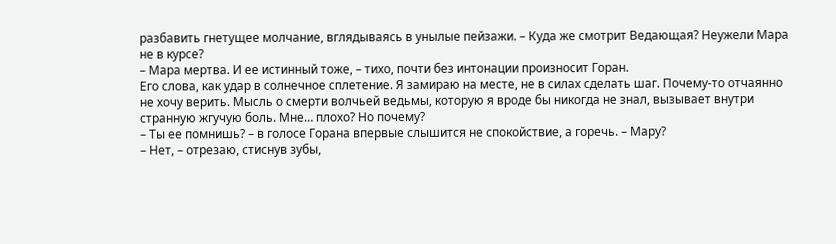разбавить гнетущее молчание, вглядываясь в унылые пейзажи. – Куда же смотрит Ведающая? Неужели Мара не в курсе?
– Мара мертва. И ее истинный тоже, – тихо, почти без интонации произносит Горан.
Его слова, как удар в солнечное сплетение. Я замираю на месте, не в силах сделать шаг. Почему-то отчаянно не хочу верить. Мысль о смерти волчьей ведьмы, которую я вроде бы никогда не знал, вызывает внутри странную жгучую боль. Мне… плохо? Но почему?
– Ты ее помнишь? – в голосе Горана впервые слышится не спокойствие, а горечь. – Мару?
– Нет, – отрезаю, стиснув зубы,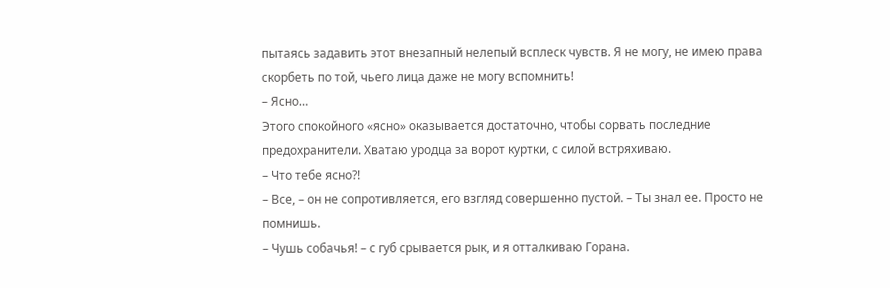пытаясь задавить этот внезапный нелепый всплеск чувств. Я не могу, не имею права скорбеть по той, чьего лица даже не могу вспомнить!
– Ясно…
Этого спокойного «ясно» оказывается достаточно, чтобы сорвать последние предохранители. Хватаю уродца за ворот куртки, с силой встряхиваю.
– Что тебе ясно?!
– Все, – он не сопротивляется, его взгляд совершенно пустой. – Ты знал ее. Просто не помнишь.
– Чушь собачья! – с губ срывается рык, и я отталкиваю Горана.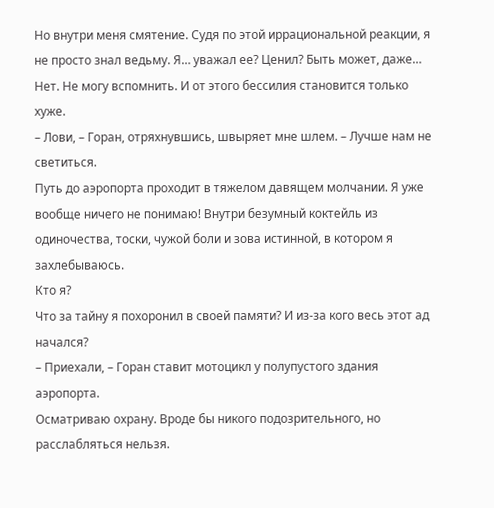Но внутри меня смятение. Судя по этой иррациональной реакции, я не просто знал ведьму. Я… уважал ее? Ценил? Быть может, даже… Нет. Не могу вспомнить. И от этого бессилия становится только хуже.
– Лови, – Горан, отряхнувшись, швыряет мне шлем. – Лучше нам не светиться.
Путь до аэропорта проходит в тяжелом давящем молчании. Я уже вообще ничего не понимаю! Внутри безумный коктейль из одиночества, тоски, чужой боли и зова истинной, в котором я захлебываюсь.
Кто я?
Что за тайну я похоронил в своей памяти? И из-за кого весь этот ад начался?
– Приехали, – Горан ставит мотоцикл у полупустого здания аэропорта.
Осматриваю охрану. Вроде бы никого подозрительного, но расслабляться нельзя.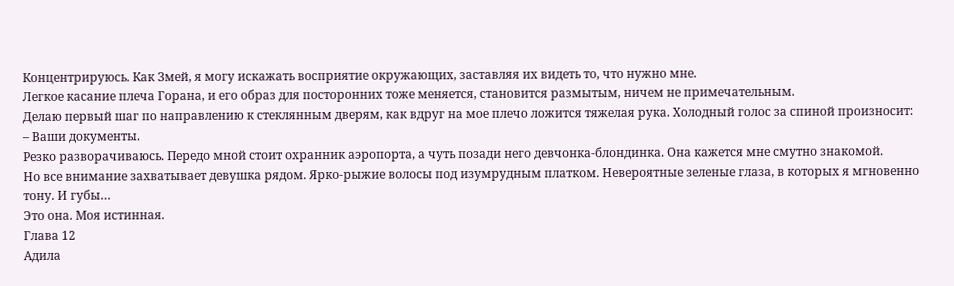Концентрируюсь. Как Змей, я могу искажать восприятие окружающих, заставляя их видеть то, что нужно мне.
Легкое касание плеча Горана, и его образ для посторонних тоже меняется, становится размытым, ничем не примечательным.
Делаю первый шаг по направлению к стеклянным дверям, как вдруг на мое плечо ложится тяжелая рука. Холодный голос за спиной произносит:
– Ваши документы.
Резко разворачиваюсь. Передо мной стоит охранник аэропорта, а чуть позади него девчонка-блондинка. Она кажется мне смутно знакомой.
Но все внимание захватывает девушка рядом. Ярко-рыжие волосы под изумрудным платком. Невероятные зеленые глаза, в которых я мгновенно тону. И губы…
Это она. Моя истинная.
Глава 12
Адила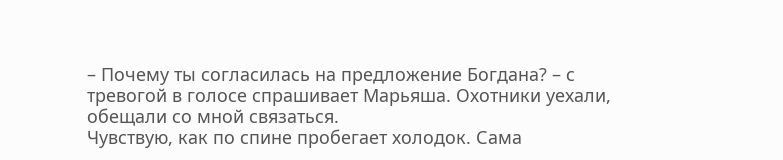– Почему ты согласилась на предложение Богдана? – с тревогой в голосе спрашивает Марьяша. Охотники уехали, обещали со мной связаться.
Чувствую, как по спине пробегает холодок. Сама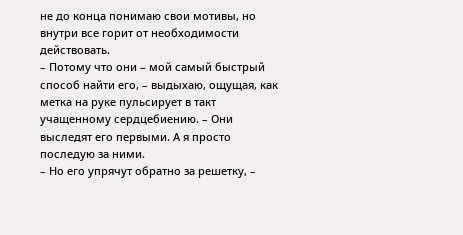не до конца понимаю свои мотивы, но внутри все горит от необходимости действовать.
– Потому что они – мой самый быстрый способ найти его, – выдыхаю, ощущая, как метка на руке пульсирует в такт учащенному сердцебиению. – Они выследят его первыми. А я просто последую за ними.
– Но его упрячут обратно за решетку, –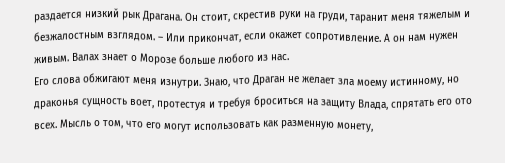раздается низкий рык Драгана. Он стоит, скрестив руки на груди, таранит меня тяжелым и безжалостным взглядом. – Или прикончат, если окажет сопротивление. А он нам нужен живым. Валах знает о Морозе больше любого из нас.
Его слова обжигают меня изнутри. Знаю, что Драган не желает зла моему истинному, но драконья сущность воет, протестуя и требуя броситься на защиту Влада, спрятать его ото всех. Мысль о том, что его могут использовать как разменную монету,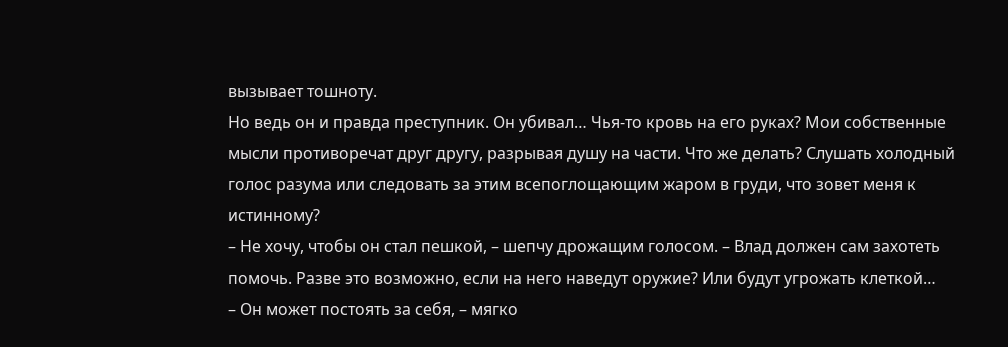вызывает тошноту.
Но ведь он и правда преступник. Он убивал… Чья-то кровь на его руках? Мои собственные мысли противоречат друг другу, разрывая душу на части. Что же делать? Слушать холодный голос разума или следовать за этим всепоглощающим жаром в груди, что зовет меня к истинному?
– Не хочу, чтобы он стал пешкой, – шепчу дрожащим голосом. – Влад должен сам захотеть помочь. Разве это возможно, если на него наведут оружие? Или будут угрожать клеткой…
– Он может постоять за себя, – мягко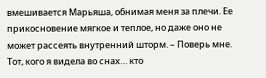вмешивается Марьяша, обнимая меня за плечи. Ее прикосновение мягкое и теплое, но даже оно не может рассеять внутренний шторм. – Поверь мне. Тот, кого я видела во снах… кто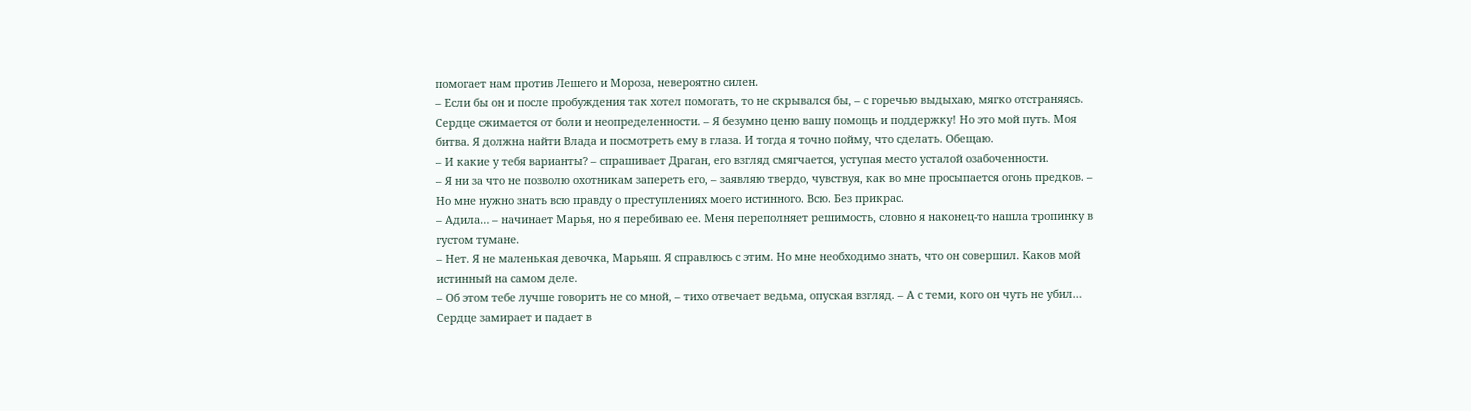помогает нам против Лешего и Мороза, невероятно силен.
– Если бы он и после пробуждения так хотел помогать, то не скрывался бы, – с горечью выдыхаю, мягко отстраняясь. Сердце сжимается от боли и неопределенности. – Я безумно ценю вашу помощь и поддержку! Но это мой путь. Моя битва. Я должна найти Влада и посмотреть ему в глаза. И тогда я точно пойму, что сделать. Обещаю.
– И какие у тебя варианты? – спрашивает Драган, его взгляд смягчается, уступая место усталой озабоченности.
– Я ни за что не позволю охотникам запереть его, – заявляю твердо, чувствуя, как во мне просыпается огонь предков. – Но мне нужно знать всю правду о преступлениях моего истинного. Всю. Без прикрас.
– Адила… – начинает Марья, но я перебиваю ее. Меня переполняет решимость, словно я наконец-то нашла тропинку в густом тумане.
– Нет. Я не маленькая девочка, Марьяш. Я справлюсь с этим. Но мне необходимо знать, что он совершил. Каков мой истинный на самом деле.
– Об этом тебе лучше говорить не со мной, – тихо отвечает ведьма, опуская взгляд. – А с теми, кого он чуть не убил…
Сердце замирает и падает в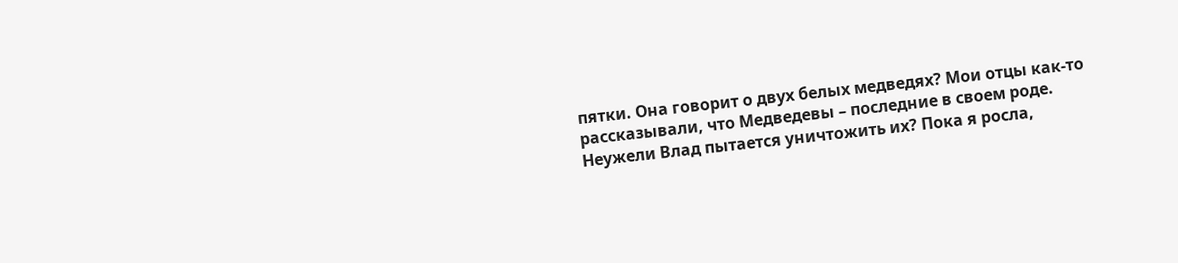пятки. Она говорит о двух белых медведях? Мои отцы как-то рассказывали, что Медведевы – последние в своем роде.
Неужели Влад пытается уничтожить их? Пока я росла,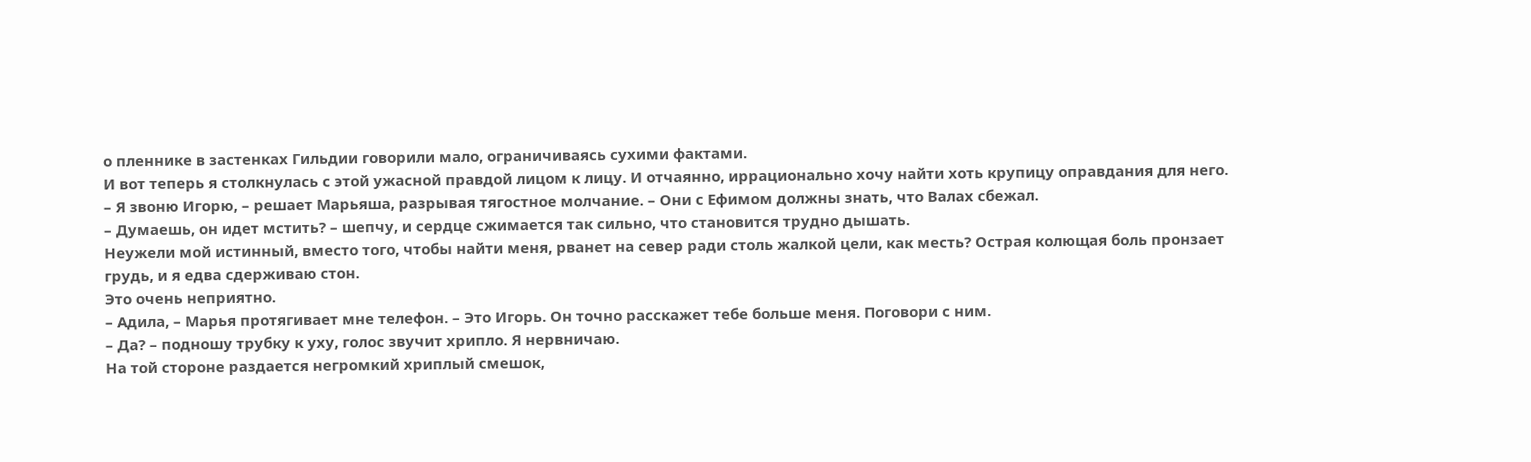о пленнике в застенках Гильдии говорили мало, ограничиваясь сухими фактами.
И вот теперь я столкнулась с этой ужасной правдой лицом к лицу. И отчаянно, иррационально хочу найти хоть крупицу оправдания для него.
– Я звоню Игорю, – решает Марьяша, разрывая тягостное молчание. – Они с Ефимом должны знать, что Валах сбежал.
– Думаешь, он идет мстить? – шепчу, и сердце сжимается так сильно, что становится трудно дышать.
Неужели мой истинный, вместо того, чтобы найти меня, рванет на север ради столь жалкой цели, как месть? Острая колющая боль пронзает грудь, и я едва сдерживаю стон.
Это очень неприятно.
– Адила, – Марья протягивает мне телефон. – Это Игорь. Он точно расскажет тебе больше меня. Поговори с ним.
– Да? – подношу трубку к уху, голос звучит хрипло. Я нервничаю.
На той стороне раздается негромкий хриплый смешок,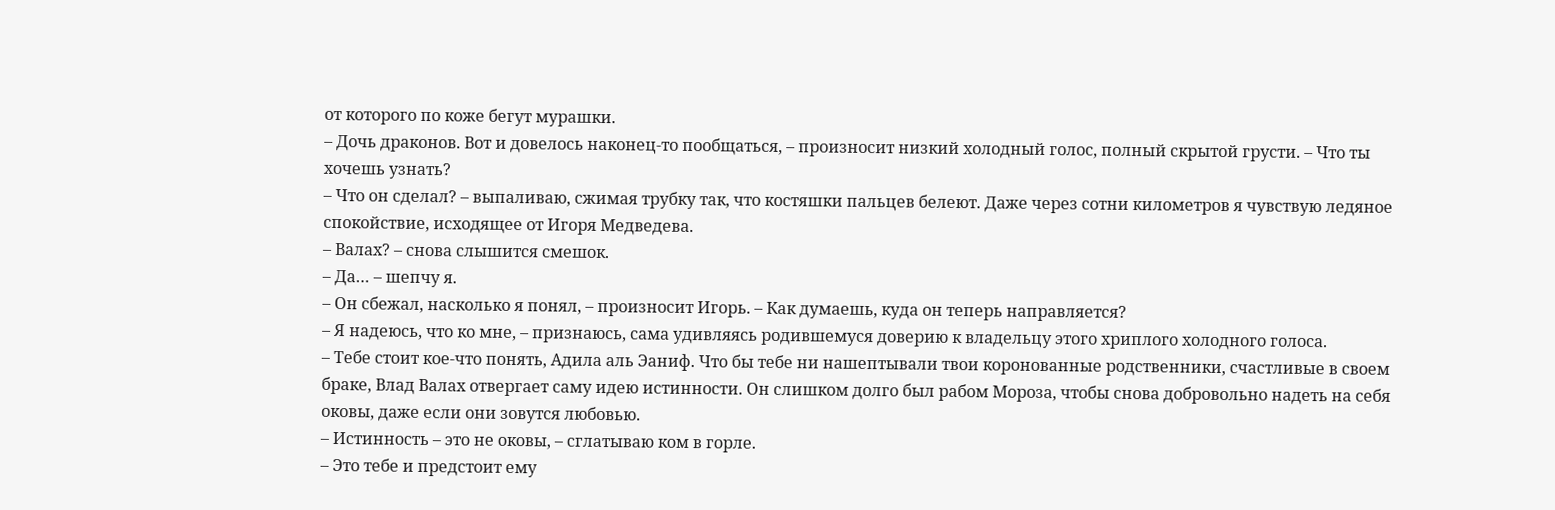от которого по коже бегут мурашки.
– Дочь драконов. Вот и довелось наконец-то пообщаться, – произносит низкий холодный голос, полный скрытой грусти. – Что ты хочешь узнать?
– Что он сделал? – выпаливаю, сжимая трубку так, что костяшки пальцев белеют. Даже через сотни километров я чувствую ледяное спокойствие, исходящее от Игоря Медведева.
– Валах? – снова слышится смешок.
– Да… – шепчу я.
– Он сбежал, насколько я понял, – произносит Игорь. – Как думаешь, куда он теперь направляется?
– Я надеюсь, что ко мне, – признаюсь, сама удивляясь родившемуся доверию к владельцу этого хриплого холодного голоса.
– Тебе стоит кое-что понять, Адила аль Эаниф. Что бы тебе ни нашептывали твои коронованные родственники, счастливые в своем браке, Влад Валах отвергает саму идею истинности. Он слишком долго был рабом Мороза, чтобы снова добровольно надеть на себя оковы, даже если они зовутся любовью.
– Истинность – это не оковы, – сглатываю ком в горле.
– Это тебе и предстоит ему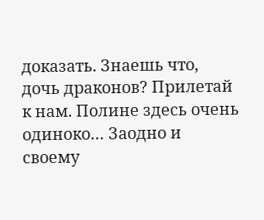доказать. Знаешь что, дочь драконов? Прилетай к нам. Полине здесь очень одиноко… Заодно и своему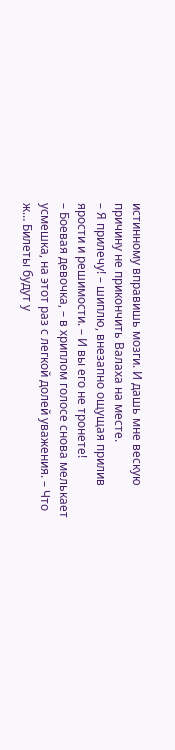истинному вправишь мозги. И дашь мне вескую причину не прикончить Валаха на месте.
– Я прилечу! – шиплю, внезапно ощущая прилив ярости и решимости. – И вы его не тронете!
– Боевая девочка, – в хриплом голосе снова мелькает усмешка, на этот раз с легкой долей уважения. – Что ж… Билеты будут у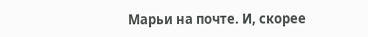Марьи на почте. И, скорее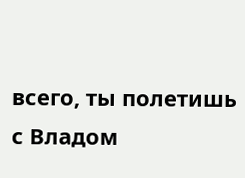всего, ты полетишь с Владом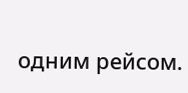одним рейсом.